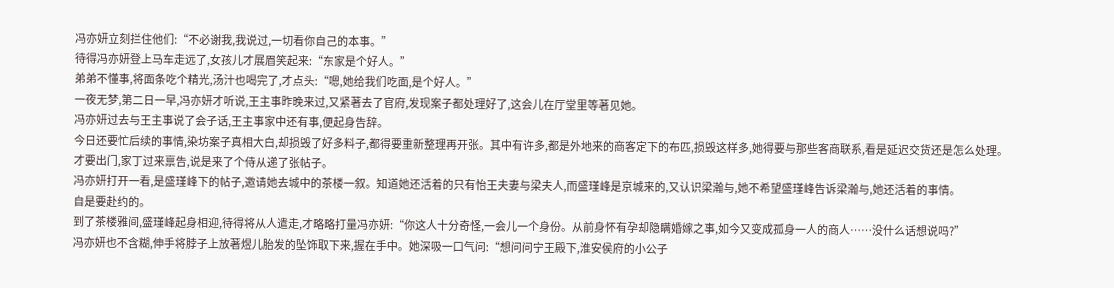冯亦妍立刻拦住他们:“不必谢我,我说过,一切看你自己的本事。”
待得冯亦妍登上马车走远了,女孩儿才展眉笑起来:“东家是个好人。”
弟弟不懂事,将面条吃个精光,汤汁也喝完了,才点头:“嗯,她给我们吃面,是个好人。”
一夜无梦,第二日一早,冯亦妍才听说,王主事昨晚来过,又紧著去了官府,发现案子都处理好了,这会儿在厅堂里等著见她。
冯亦妍过去与王主事说了会子话,王主事家中还有事,便起身告辞。
今日还要忙后续的事情,染坊案子真相大白,却损毁了好多料子,都得要重新整理再开张。其中有许多,都是外地来的商客定下的布匹,损毁这样多,她得要与那些客商联系,看是延迟交货还是怎么处理。
才要出门,家丁过来禀告,说是来了个侍从递了张帖子。
冯亦妍打开一看,是盛瑾峰下的帖子,邀请她去城中的茶楼一叙。知道她还活着的只有怡王夫妻与梁夫人,而盛瑾峰是京城来的,又认识梁瀚与,她不希望盛瑾峰告诉梁瀚与,她还活着的事情。
自是要赴约的。
到了茶楼雅间,盛瑾峰起身相迎,待得将从人遣走,才略略打量冯亦妍:“你这人十分奇怪,一会儿一个身份。从前身怀有孕却隐瞒婚嫁之事,如今又变成孤身一人的商人……没什么话想说吗?”
冯亦妍也不含糊,伸手将脖子上放著煜儿胎发的坠饰取下来,握在手中。她深吸一口气问:“想问问宁王殿下,淮安侯府的小公子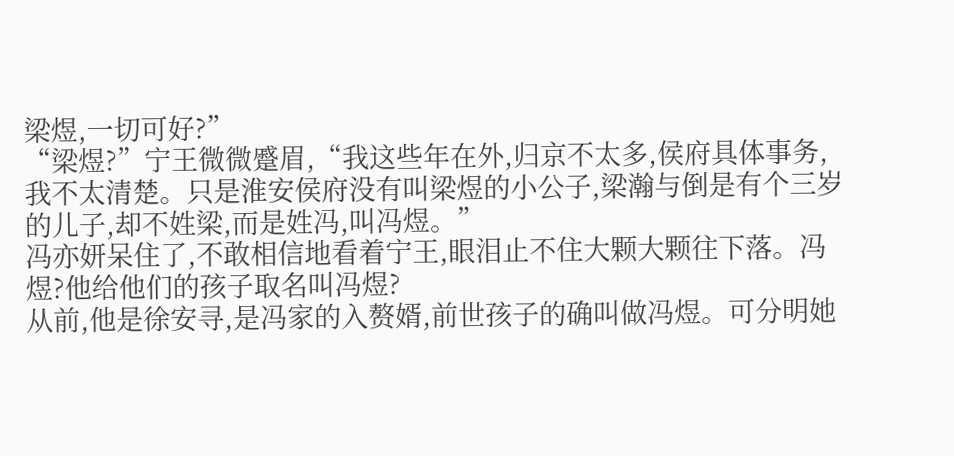梁煜,一切可好?”
“梁煜?”宁王微微蹙眉,“我这些年在外,归京不太多,侯府具体事务,我不太清楚。只是淮安侯府没有叫梁煜的小公子,梁瀚与倒是有个三岁的儿子,却不姓梁,而是姓冯,叫冯煜。”
冯亦妍呆住了,不敢相信地看着宁王,眼泪止不住大颗大颗往下落。冯煜?他给他们的孩子取名叫冯煜?
从前,他是徐安寻,是冯家的入赘婿,前世孩子的确叫做冯煜。可分明她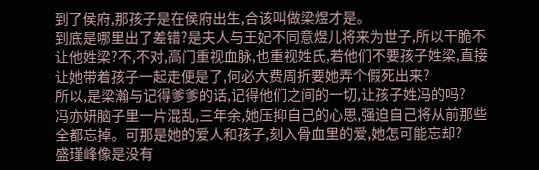到了侯府,那孩子是在侯府出生,合该叫做梁煜才是。
到底是哪里出了差错?是夫人与王妃不同意煜儿将来为世子,所以干脆不让他姓梁?不,不对,高门重视血脉,也重视姓氏,若他们不要孩子姓梁,直接让她带着孩子一起走便是了,何必大费周折要她弄个假死出来?
所以,是梁瀚与记得爹爹的话,记得他们之间的一切,让孩子姓冯的吗?
冯亦妍脑子里一片混乱,三年余,她压抑自己的心思,强迫自己将从前那些全都忘掉。可那是她的爱人和孩子,刻入骨血里的爱,她怎可能忘却?
盛瑾峰像是没有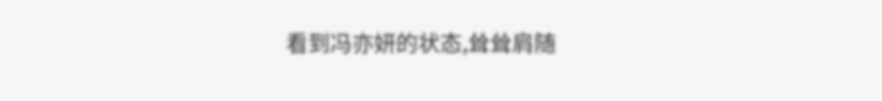看到冯亦妍的状态,耸耸肩随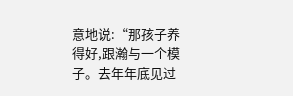意地说:“那孩子养得好,跟瀚与一个模子。去年年底见过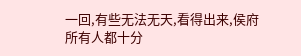一回,有些无法无天,看得出来,侯府所有人都十分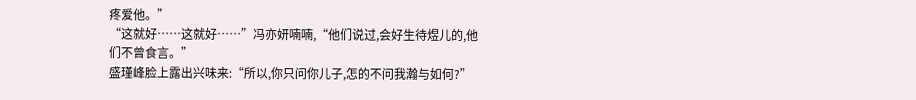疼爱他。”
“这就好……这就好……”冯亦妍喃喃,“他们说过,会好生待煜儿的,他们不曾食言。”
盛瑾峰脸上露出兴味来:“所以,你只问你儿子,怎的不问我瀚与如何?”